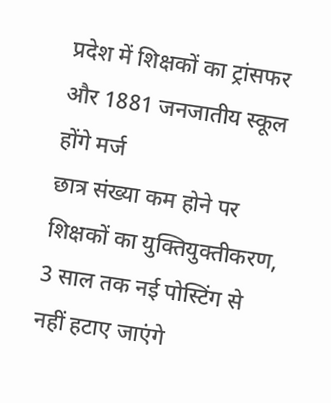प्रदेश में शिक्षकों का ट्रांसफर और 1881 जनजातीय स्कूल होंगे मर्ज
छात्र संख्या कम होने पर शिक्षकों का युक्तियुक्तीकरण, 3 साल तक नई पोस्टिंग से नहीं हटाए जाएंगे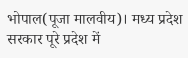भोपाल(पूजा मालवीय)। मध्य प्रदेश सरकार पूरे प्रदेश में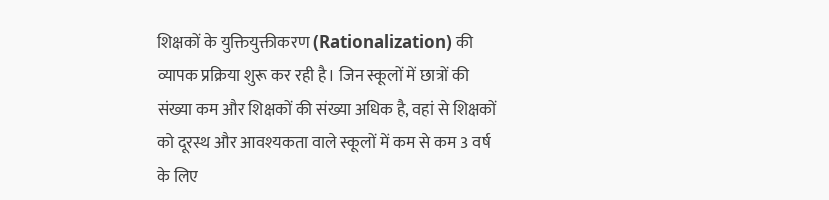शिक्षकों के युक्तियुक्तीकरण (Rationalization) की व्यापक प्रक्रिया शुरू कर रही है। जिन स्कूलों में छात्रों की संख्या कम और शिक्षकों की संख्या अधिक है, वहां से शिक्षकों को दूरस्थ और आवश्यकता वाले स्कूलों में कम से कम 3 वर्ष के लिए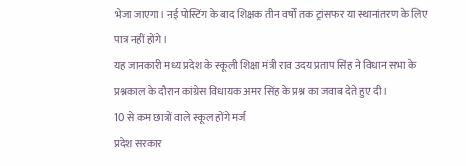भेजा जाएगा। नई पोस्टिंग के बाद शिक्षक तीन वर्षों तक ट्रांसफर या स्थानांतरण के लिए पात्र नहीं होंगे।
यह जानकारी मध्य प्रदेश के स्कूली शिक्षा मंत्री राव उदय प्रताप सिंह ने विधान सभा के प्रश्नकाल के दौरान कांग्रेस विधायक अमर सिंह के प्रश्न का जवाब देते हुए दी।
10 से कम छात्रों वाले स्कूल होंगे मर्ज
प्रदेश सरकार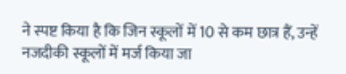ने स्पष्ट किया है कि जिन स्कूलों में 10 से कम छात्र हैं, उन्हें नजदीकी स्कूलों में मर्ज किया जा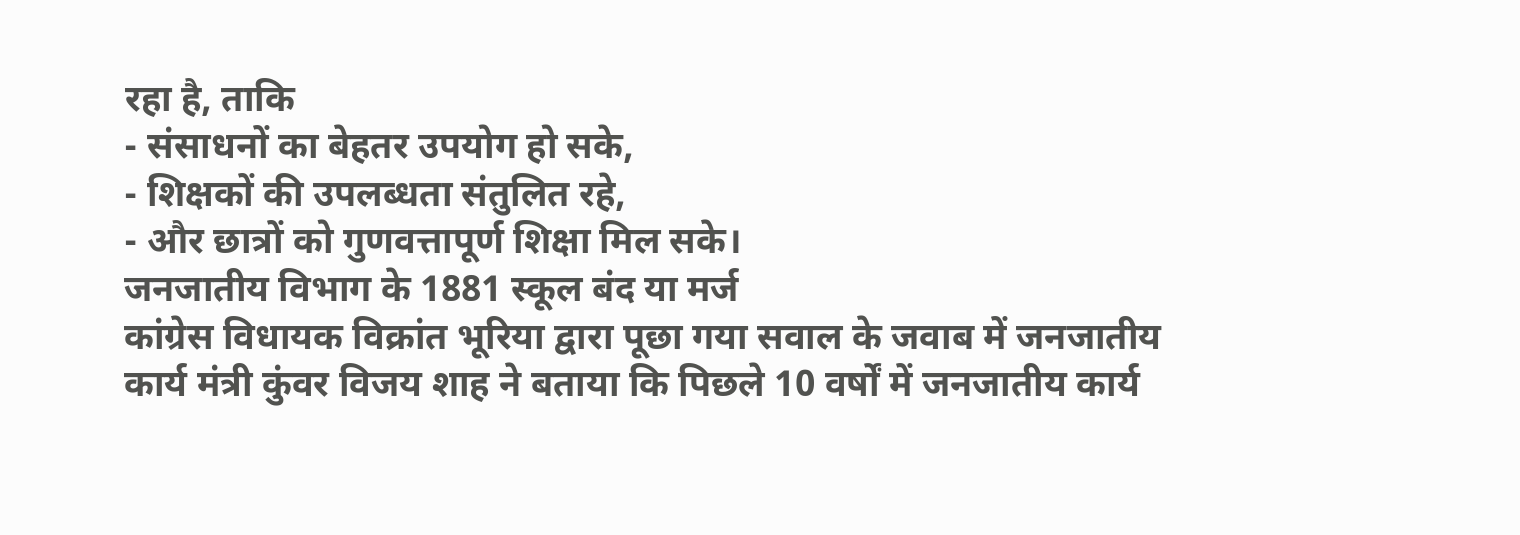रहा है, ताकि
- संसाधनों का बेहतर उपयोग हो सके,
- शिक्षकों की उपलब्धता संतुलित रहे,
- और छात्रों को गुणवत्तापूर्ण शिक्षा मिल सके।
जनजातीय विभाग के 1881 स्कूल बंद या मर्ज
कांग्रेस विधायक विक्रांत भूरिया द्वारा पूछा गया सवाल के जवाब में जनजातीय कार्य मंत्री कुंवर विजय शाह ने बताया कि पिछले 10 वर्षों में जनजातीय कार्य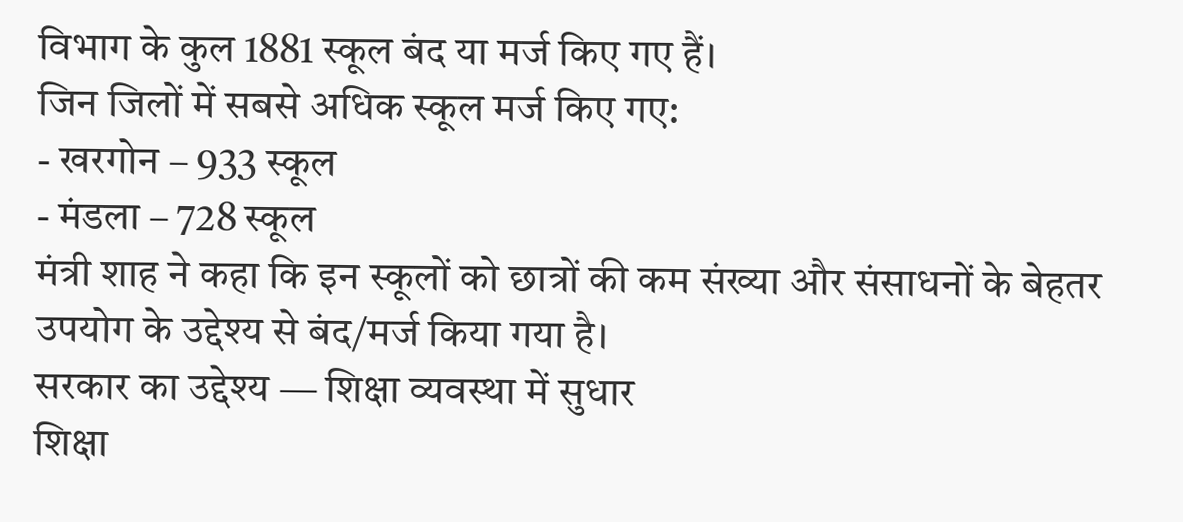विभाग के कुल 1881 स्कूल बंद या मर्ज किए गए हैं।
जिन जिलों में सबसे अधिक स्कूल मर्ज किए गए:
- खरगोन – 933 स्कूल
- मंडला – 728 स्कूल
मंत्री शाह ने कहा कि इन स्कूलों को छात्रों की कम संख्या और संसाधनों के बेहतर उपयोग के उद्देश्य से बंद/मर्ज किया गया है।
सरकार का उद्देश्य — शिक्षा व्यवस्था में सुधार
शिक्षा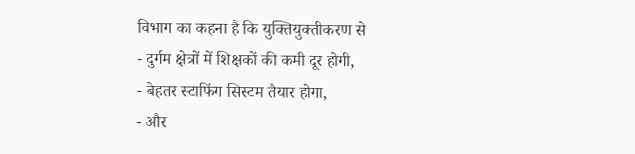विभाग का कहना है कि युक्तियुक्तीकरण से
- दुर्गम क्षेत्रों में शिक्षकों की कमी दूर होगी,
- बेहतर स्टाफिंग सिस्टम तैयार होगा,
- और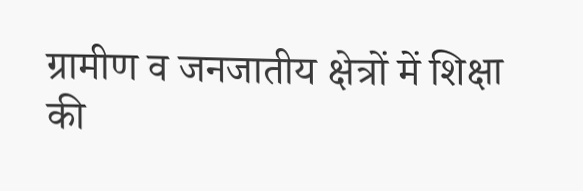ग्रामीण व जनजातीय क्षेत्रों में शिक्षा की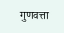गुणवत्ता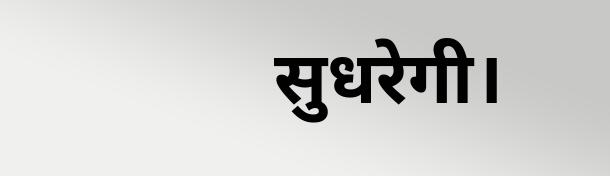सुधरेगी।